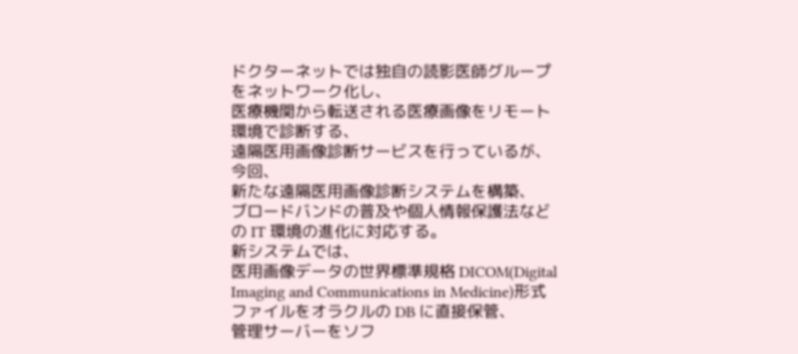ドクターネットでは独自の読影医師グループをネットワーク化し、
医療機関から転送される医療画像をリモート環境で診断する、
遠隔医用画像診断サービスを行っているが、
今回、
新たな遠隔医用画像診断システムを構築、
ブロードバンドの普及や個人情報保護法などの IT 環境の進化に対応する。
新システムでは、
医用画像データの世界標準規格 DICOM(Digital Imaging and Communications in Medicine)形式ファイルをオラクルの DB に直接保管、
管理サーバーをソフ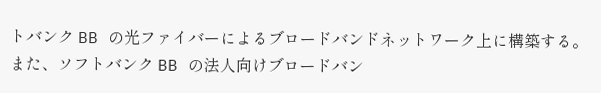トバンク BB の光ファイバーによるブロードバンドネットワーク上に構築する。
また、ソフトバンク BB の法人向けブロードバン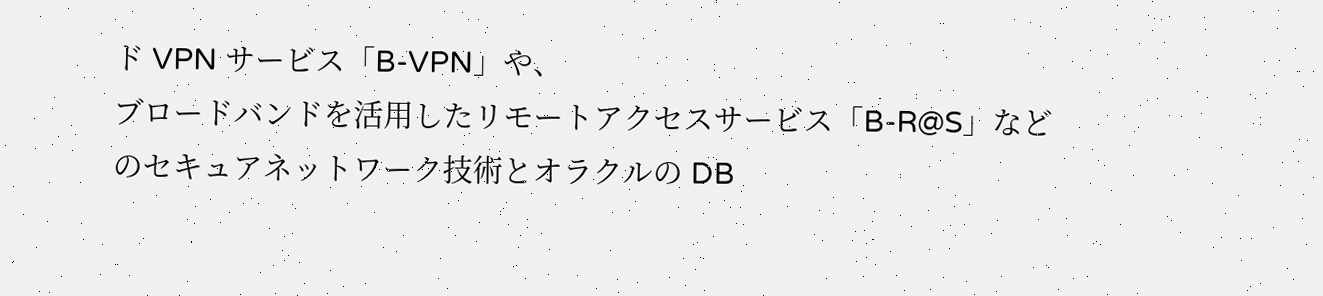ド VPN サービス「B-VPN」や、
ブロードバンドを活用したリモートアクセスサービス「B-R@S」などのセキュアネットワーク技術とオラクルの DB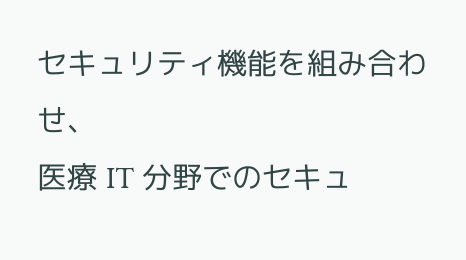セキュリティ機能を組み合わせ、
医療 IT 分野でのセキュ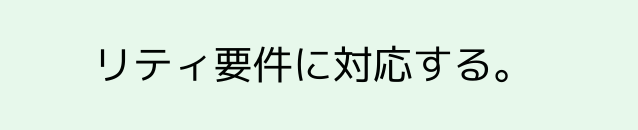リティ要件に対応する。